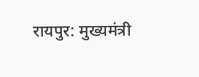रायपुर: मुख्यमंत्री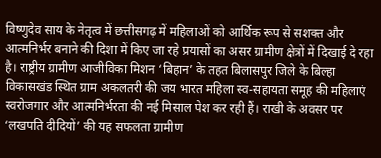विष्णुदेव साय के नेतृत्व में छत्तीसगढ़ में महिलाओं को आर्थिक रूप से सशक्त और आत्मनिर्भर बनाने की दिशा में किए जा रहे प्रयासों का असर ग्रामीण क्षेत्रों में दिखाई दे रहा है। राष्ट्रीय ग्रामीण आजीविका मिशन ‘बिहान’ के तहत बिलासपुर जिले के बिल्हा विकासखंड स्थित ग्राम अकलतरी की जय भारत महिला स्व-सहायता समूह की महिलाएं स्वरोजगार और आत्मनिर्भरता की नई मिसाल पेश कर रही हैं। राखी के अवसर पर ‘लखपति दीदियों’ की यह सफलता ग्रामीण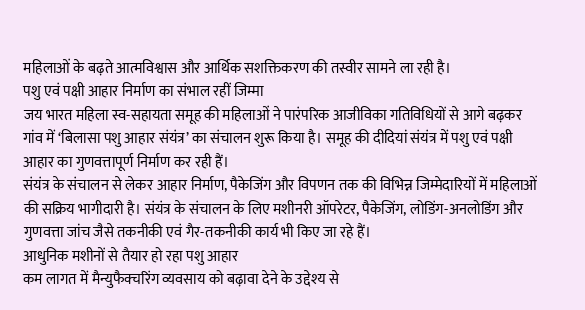महिलाओं के बढ़ते आत्मविश्वास और आर्थिक सशक्तिकरण की तस्वीर सामने ला रही है।
पशु एवं पक्षी आहार निर्माण का संभाल रहीं जिम्मा
जय भारत महिला स्व-सहायता समूह की महिलाओं ने पारंपरिक आजीविका गतिविधियों से आगे बढ़कर गांव में ‘बिलासा पशु आहार संयंत्र’ का संचालन शुरू किया है। समूह की दीदियां संयंत्र में पशु एवं पक्षी आहार का गुणवत्तापूर्ण निर्माण कर रही हैं।
संयंत्र के संचालन से लेकर आहार निर्माण, पैकेजिंग और विपणन तक की विभिन्न जिम्मेदारियों में महिलाओं की सक्रिय भागीदारी है। संयंत्र के संचालन के लिए मशीनरी ऑपरेटर, पैकेजिंग, लोडिंग-अनलोडिंग और गुणवत्ता जांच जैसे तकनीकी एवं गैर-तकनीकी कार्य भी किए जा रहे हैं।
आधुनिक मशीनों से तैयार हो रहा पशु आहार
कम लागत में मैन्युफैक्चरिंग व्यवसाय को बढ़ावा देने के उद्देश्य से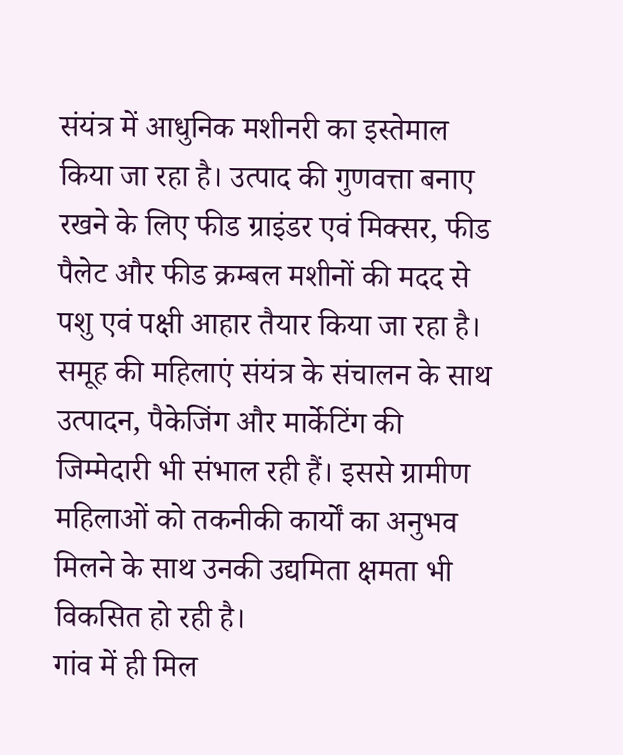संयंत्र में आधुनिक मशीनरी का इस्तेमाल किया जा रहा है। उत्पाद की गुणवत्ता बनाए रखने के लिए फीड ग्राइंडर एवं मिक्सर, फीड पैलेट और फीड क्रम्बल मशीनों की मदद से पशु एवं पक्षी आहार तैयार किया जा रहा है।
समूह की महिलाएं संयंत्र के संचालन के साथ उत्पादन, पैकेजिंग और मार्केटिंग की जिम्मेदारी भी संभाल रही हैं। इससे ग्रामीण महिलाओं को तकनीकी कार्यों का अनुभव मिलने के साथ उनकी उद्यमिता क्षमता भी विकसित हो रही है।
गांव में ही मिल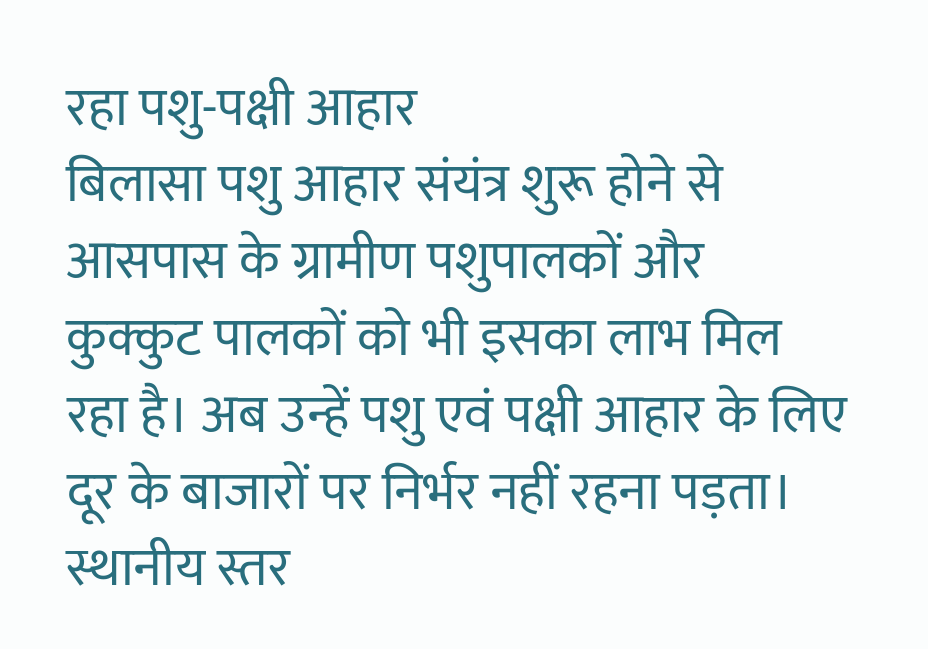रहा पशु-पक्षी आहार
बिलासा पशु आहार संयंत्र शुरू होने से आसपास के ग्रामीण पशुपालकों और कुक्कुट पालकों को भी इसका लाभ मिल रहा है। अब उन्हें पशु एवं पक्षी आहार के लिए दूर के बाजारों पर निर्भर नहीं रहना पड़ता।
स्थानीय स्तर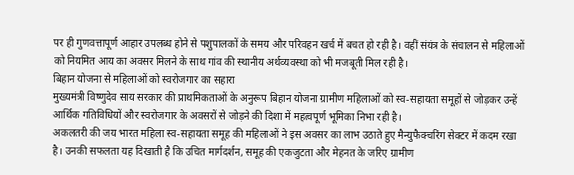पर ही गुणवत्तापूर्ण आहार उपलब्ध होने से पशुपालकों के समय और परिवहन खर्च में बचत हो रही है। वहीं संयंत्र के संचालन से महिलाओं को नियमित आय का अवसर मिलने के साथ गांव की स्थानीय अर्थव्यवस्था को भी मजबूती मिल रही है।
बिहान योजना से महिलाओं को स्वरोजगार का सहारा
मुख्यमंत्री विष्णुदेव साय सरकार की प्राथमिकताओं के अनुरूप बिहान योजना ग्रामीण महिलाओं को स्व-सहायता समूहों से जोड़कर उन्हें आर्थिक गतिविधियों और स्वरोजगार के अवसरों से जोड़ने की दिशा में महत्वपूर्ण भूमिका निभा रही है।
अकलतरी की जय भारत महिला स्व-सहायता समूह की महिलाओं ने इस अवसर का लाभ उठाते हुए मैन्युफैक्चरिंग सेक्टर में कदम रखा है। उनकी सफलता यह दिखाती है कि उचित मार्गदर्शन, समूह की एकजुटता और मेहनत के जरिए ग्रामीण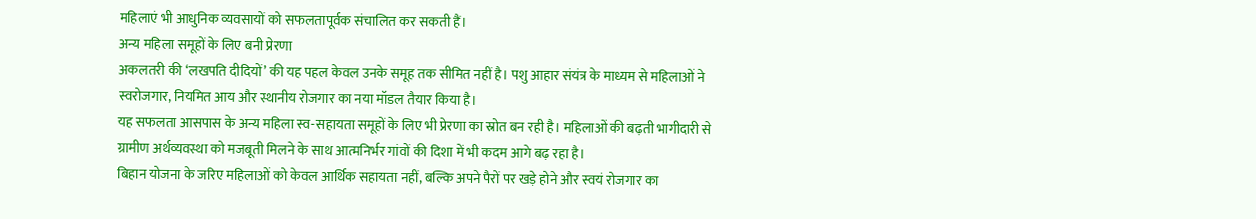महिलाएं भी आधुनिक व्यवसायों को सफलतापूर्वक संचालित कर सकती हैं।
अन्य महिला समूहों के लिए बनी प्रेरणा
अकलतरी की ‘लखपति दीदियों’ की यह पहल केवल उनके समूह तक सीमित नहीं है। पशु आहार संयंत्र के माध्यम से महिलाओं ने स्वरोजगार, नियमित आय और स्थानीय रोजगार का नया मॉडल तैयार किया है।
यह सफलता आसपास के अन्य महिला स्व-सहायता समूहों के लिए भी प्रेरणा का स्रोत बन रही है। महिलाओं की बढ़ती भागीदारी से ग्रामीण अर्थव्यवस्था को मजबूती मिलने के साथ आत्मनिर्भर गांवों की दिशा में भी कदम आगे बढ़ रहा है।
बिहान योजना के जरिए महिलाओं को केवल आर्थिक सहायता नहीं, बल्कि अपने पैरों पर खड़े होने और स्वयं रोजगार का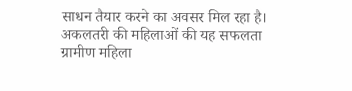साधन तैयार करने का अवसर मिल रहा है। अकलतरी की महिलाओं की यह सफलता ग्रामीण महिला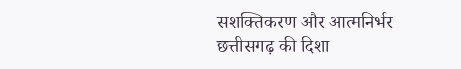सशक्तिकरण और आत्मनिर्भर छत्तीसगढ़ की दिशा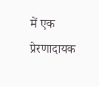में एक प्रेरणादायक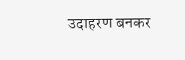उदाहरण बनकर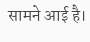सामने आई है।